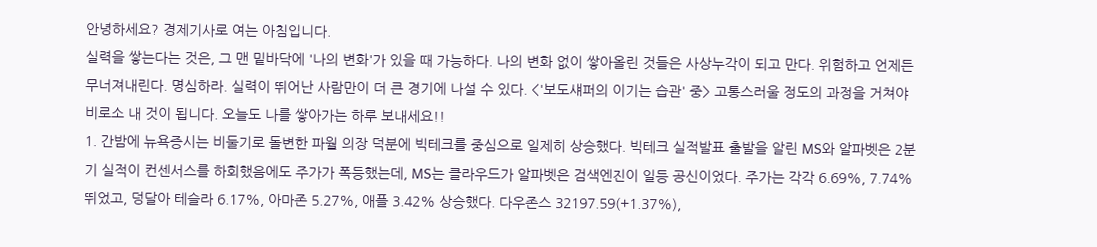안녕하세요? 경제기사로 여는 아침입니다.
실력을 쌓는다는 것은, 그 맨 밑바닥에 '나의 변화'가 있을 때 가능하다. 나의 변화 없이 쌓아올린 것들은 사상누각이 되고 만다. 위험하고 언제든 무너져내린다. 명심하라. 실력이 뛰어난 사람만이 더 큰 경기에 나설 수 있다. <'보도섀퍼의 이기는 습관' 중> 고통스러울 정도의 과정을 거쳐야 비로소 내 것이 됩니다. 오늘도 나를 쌓아가는 하루 보내세요!!
1. 간밤에 뉴욕증시는 비둘기로 돌변한 파월 의장 덕분에 빅테크를 중심으로 일제히 상승했다. 빅테크 실적발표 출발을 알린 MS와 알파벳은 2분기 실적이 컨센서스를 하회했음에도 주가가 폭등했는데, MS는 클라우드가 알파벳은 검색엔진이 일등 공신이었다. 주가는 각각 6.69%, 7.74%뛰었고, 덩달아 테슬라 6.17%, 아마존 5.27%, 애플 3.42% 상승했다. 다우존스 32197.59(+1.37%),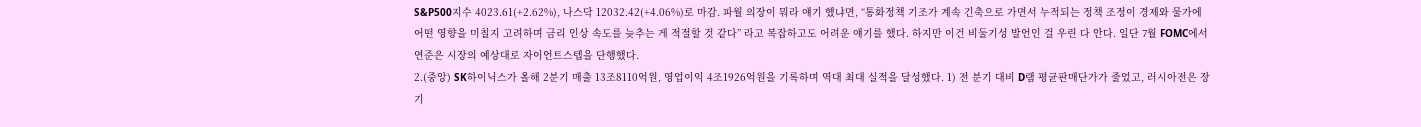S&P500지수 4023.61(+2.62%), 나스닥 12032.42(+4.06%)로 마감. 파월 의장이 뭐라 얘기 했냐면, “통화정책 기조가 계속 긴축으로 가면서 누적되는 정책 조정이 경제와 물가에 어떤 영향을 미칠지 고려하며 금리 인상 속도를 늦추는 게 적절할 것 같다” 라고 복잡하고도 어려운 얘기를 했다. 하지만 이건 비둘기성 발언인 걸 우린 다 안다. 일단 7월 FOMC에서 연준은 시장의 예상대로 자이언트스텝을 단행했다.
2.(중앙) SK하이닉스가 올해 2분기 매출 13조8110억원, 영업이익 4조1926억원을 기록하며 역대 최대 실적을 달성했다. 1) 전 분기 대비 D램 평균판매단가가 줄었고, 러시아전은 장기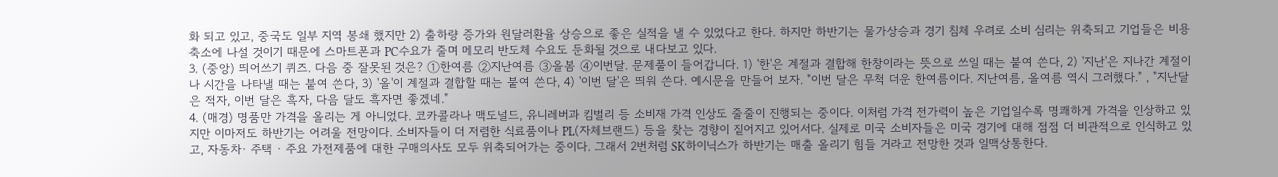화 되고 있고, 중국도 일부 지역 봉쇄 했지만 2) 출하량 증가와 원달러환율 상승으로 좋은 실적을 낼 수 있었다고 한다. 하지만 하반기는 물가상승과 경기 침체 우려로 소비 심리는 위축되고 기업들은 비용 축소에 나설 것이기 때문에 스마트폰과 PC수요가 줄며 메모리 반도체 수요도 둔화될 것으로 내다보고 있다.
3. (중앙) 띄어쓰기 퀴즈. 다음 중 잘못된 것은? ①한여름 ②지난여름 ③올봄 ④이번달. 문제풀이 들어갑니다. 1) '한'은 계절과 결합해 한창이라는 뜻으로 쓰일 때는 붙여 쓴다, 2) '지난'은 지나간 계절이나 시간을 나타낼 때는 붙여 쓴다, 3) '올'이 계절과 결합할 때는 붙여 쓴다, 4) '이번 달'은 띄워 쓴다. 예시문을 만들어 보자. "이번 달은 무척 더운 한여름이다. 지난여름, 올여름 역시 그러했다." , "지난달은 적자, 이번 달은 흑자, 다음 달도 흑자면 좋겠네."
4. (매경) 명품만 가격을 올리는 게 아니었다. 코카콜라나 맥도널드, 유니레버과 킴벌리 등 소비재 가격 인상도 줄줄이 진행되는 중이다. 이처럼 가격 전가력이 높은 기업일수록 명쾌하게 가격을 인상하고 있지만 이마저도 하반기는 어려울 전망이다. 소비자들이 더 저렴한 식료품이나 PL(자체브랜드) 등을 찾는 경향이 짙어지고 있어서다. 실제로 미국 소비자들은 미국 경기에 대해 점점 더 비관적으로 인식하고 있고, 자동차· 주택 · 주요 가전제품에 대한 구매의사도 모두 위축되어가는 중이다. 그래서 2번처럼 SK하이닉스가 하반기는 매출 올리기 힘들 거라고 전망한 것과 일맥상통한다.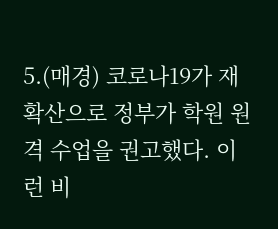5.(매경) 코로나19가 재확산으로 정부가 학원 원격 수업을 권고했다. 이런 비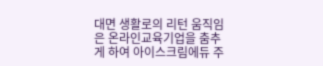대면 생활로의 리턴 움직임은 온라인교육기업을 춤추게 하여 아이스크림에듀 주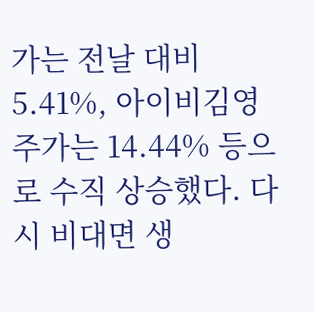가는 전날 대비 5.41%, 아이비김영 주가는 14.44% 등으로 수직 상승했다. 다시 비대면 생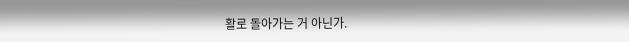활로 돌아가는 거 아닌가.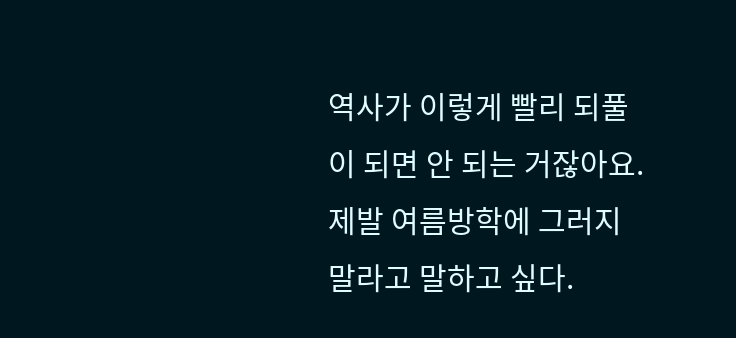역사가 이렇게 빨리 되풀이 되면 안 되는 거잖아요. 제발 여름방학에 그러지 말라고 말하고 싶다.